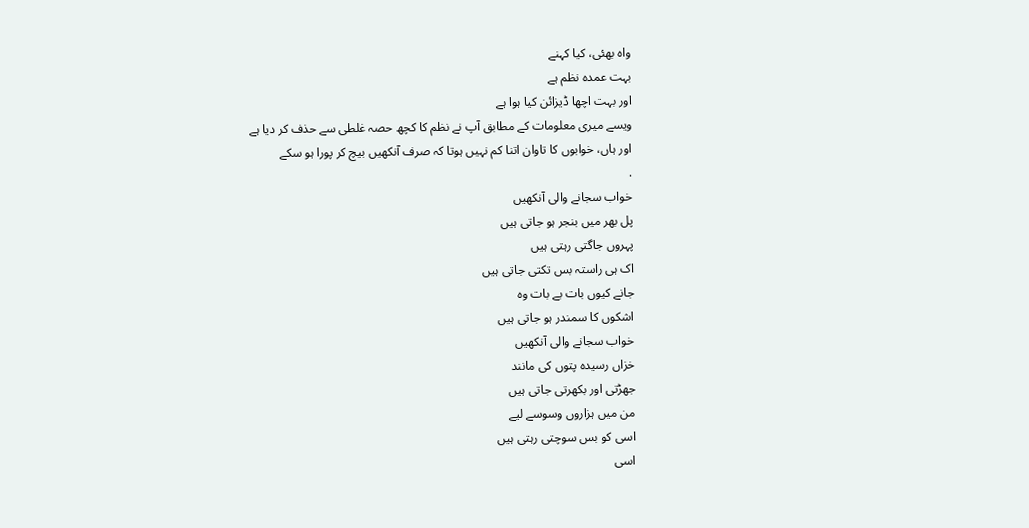واہ بھئی، کیا کہنے
بہت عمدہ نظم ہے
اور بہت اچھا ڈیزائن کیا ہوا ہے
ویسے میری معلومات کے مطابق آپ نے نظم کا کچھ حصہ غلطی سے حذف کر دیا ہے
اور ہاں، خوابوں کا تاوان اتنا کم نہیں ہوتا کہ صرف آنکھیں بیچ کر پورا ہو سکے
.
خواب سجانے والی آنکھیں
پل بھر میں بنجر ہو جاتی ہیں
پہروں جاگتی رہتی ہیں
اک ہی راستہ بس تکتی جاتی ہیں
جانے کیوں بات بے بات وہ
اشکوں کا سمندر ہو جاتی ہیں
خواب سجانے والی آنکھیں
خزاں رسیدہ پتوں کی مانند
جھڑتی اور بکھرتی جاتی ہیں
من میں ہزاروں وسوسے لیے
اسی کو بس سوچتی رہتی ہیں
اسی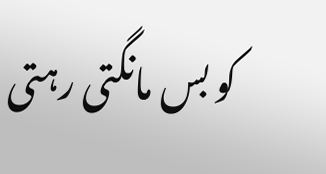کو بس مانگتی رہتی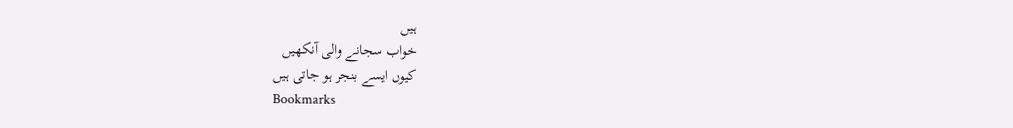ہیں
خواب سجانے والی آنکھیں
کیوں ایسے بنجر ہو جاتی ہیں
Bookmarks